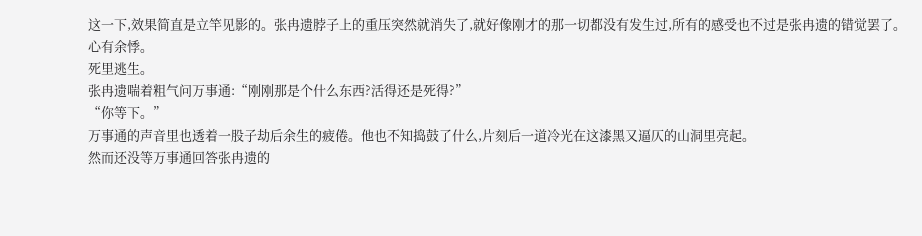这一下,效果简直是立竿见影的。张冉遗脖子上的重压突然就消失了,就好像刚才的那一切都没有发生过,所有的感受也不过是张冉遗的错觉罢了。
心有余悸。
死里逃生。
张冉遗喘着粗气问万事通:“刚刚那是个什么东西?活得还是死得?”
“你等下。”
万事通的声音里也透着一股子劫后余生的疲倦。他也不知捣鼓了什么,片刻后一道冷光在这漆黑又逼仄的山洞里亮起。
然而还没等万事通回答张冉遗的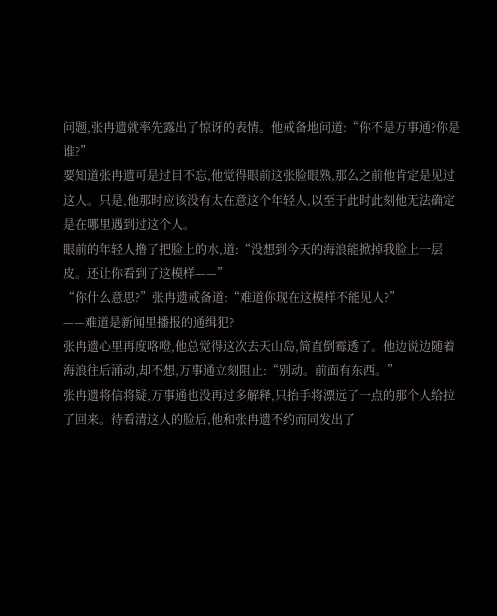问题,张冉遗就率先露出了惊讶的表情。他戒备地问道:“你不是万事通?你是谁?”
要知道张冉遗可是过目不忘,他觉得眼前这张脸眼熟,那么之前他肯定是见过这人。只是,他那时应该没有太在意这个年轻人,以至于此时此刻他无法确定是在哪里遇到过这个人。
眼前的年轻人撸了把脸上的水,道:“没想到今天的海浪能掀掉我脸上一层皮。还让你看到了这模样——”
“你什么意思?”张冉遗戒备道:“难道你现在这模样不能见人?”
——难道是新闻里播报的通缉犯?
张冉遗心里再度咯噔,他总觉得这次去天山岛,简直倒霉透了。他边说边随着海浪往后涌动,却不想,万事通立刻阻止:“别动。前面有东西。”
张冉遗将信将疑,万事通也没再过多解释,只抬手将漂远了一点的那个人给拉了回来。待看清这人的脸后,他和张冉遗不约而同发出了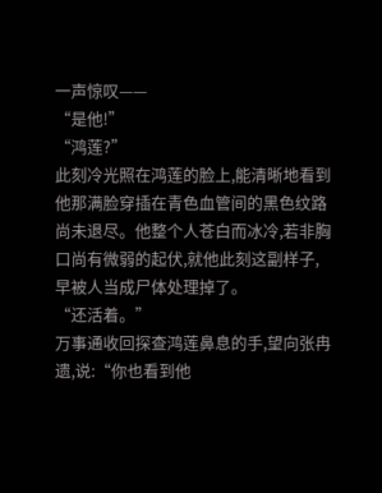一声惊叹——
“是他!”
“鸿莲?”
此刻冷光照在鸿莲的脸上,能清晰地看到他那满脸穿插在青色血管间的黑色纹路尚未退尽。他整个人苍白而冰冷,若非胸口尚有微弱的起伏,就他此刻这副样子,早被人当成尸体处理掉了。
“还活着。”
万事通收回探查鸿莲鼻息的手,望向张冉遗,说:“你也看到他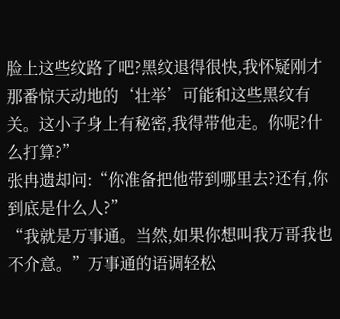脸上这些纹路了吧?黑纹退得很快,我怀疑刚才那番惊天动地的‘壮举’可能和这些黑纹有关。这小子身上有秘密,我得带他走。你呢?什么打算?”
张冉遗却问:“你准备把他带到哪里去?还有,你到底是什么人?”
“我就是万事通。当然,如果你想叫我万哥我也不介意。”万事通的语调轻松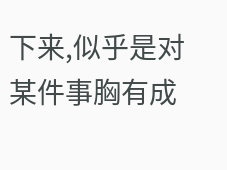下来,似乎是对某件事胸有成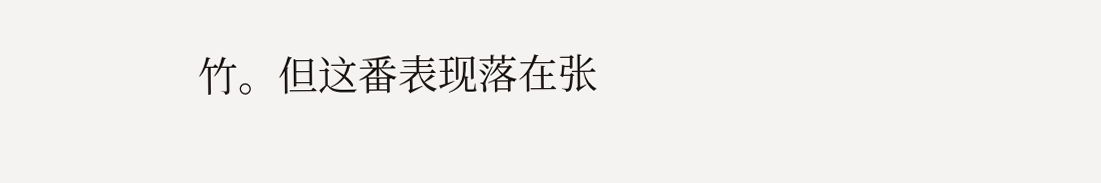竹。但这番表现落在张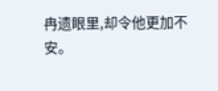冉遗眼里,却令他更加不安。